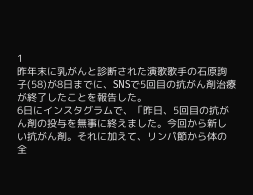1
昨年末に乳がんと診断された演歌歌手の石原詢子(58)が8日までに、SNSで5回目の抗がん剤治療が終了したことを報告した。
6日にインスタグラムで、「昨日、5回目の抗がん剤の投与を無事に終えました。今回から新しい抗がん剤。それに加えて、リンパ節から体の全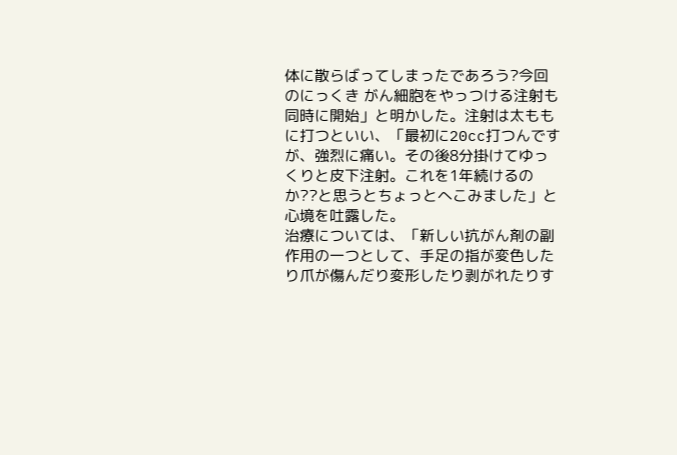体に散らばってしまったであろう?今回のにっくき がん細胞をやっつける注射も同時に開始」と明かした。注射は太ももに打つといい、「最初に20cc打つんですが、強烈に痛い。その後8分掛けてゆっくりと皮下注射。これを1年続けるのか??と思うとちょっとへこみました」と心境を吐露した。
治療については、「新しい抗がん剤の副作用の一つとして、手足の指が変色したり爪が傷んだり変形したり剥がれたりす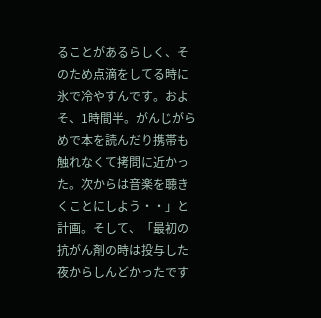ることがあるらしく、そのため点滴をしてる時に氷で冷やすんです。およそ、1時間半。がんじがらめで本を読んだり携帯も触れなくて拷問に近かった。次からは音楽を聴きくことにしよう・・」と計画。そして、「最初の抗がん剤の時は投与した夜からしんどかったです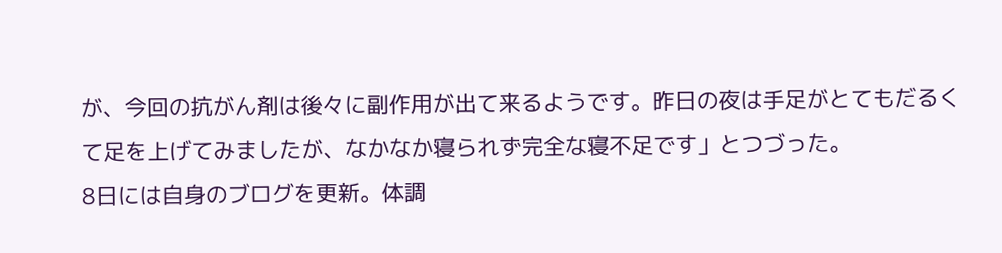が、今回の抗がん剤は後々に副作用が出て来るようです。昨日の夜は手足がとてもだるくて足を上げてみましたが、なかなか寝られず完全な寝不足です」とつづった。
8日には自身のブログを更新。体調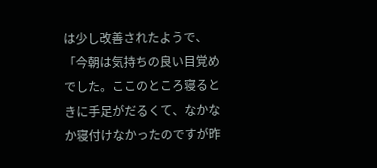は少し改善されたようで、「今朝は気持ちの良い目覚めでした。ここのところ寝るときに手足がだるくて、なかなか寝付けなかったのですが昨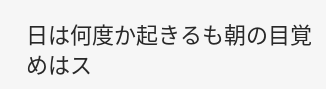日は何度か起きるも朝の目覚めはス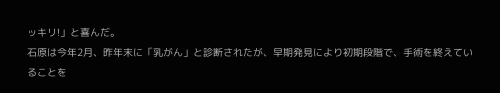ッキリ!」と喜んだ。
石原は今年2月、昨年末に「乳がん」と診断されたが、早期発見により初期段階で、手術を終えていることを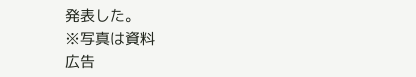発表した。
※写真は資料
広告